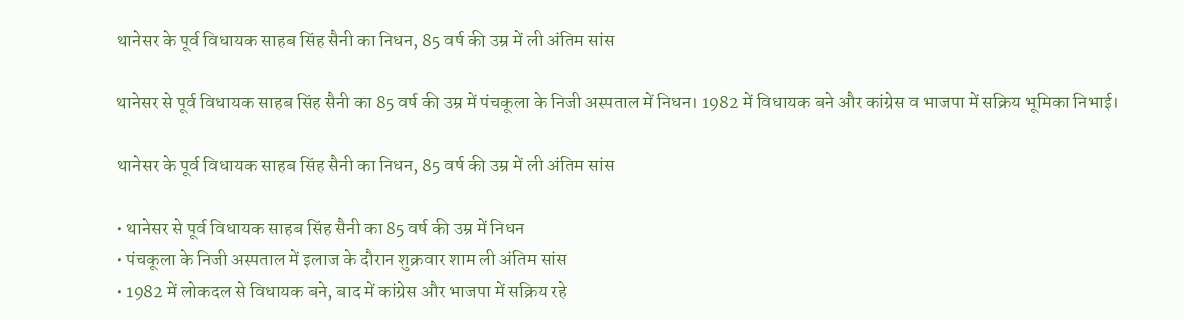थानेसर के पूर्व विधायक साहब सिंह सैनी का निधन, 85 वर्ष की उम्र में ली अंतिम सांस

थानेसर से पूर्व विधायक साहब सिंह सैनी का 85 वर्ष की उम्र में पंचकूला के निजी अस्पताल में निधन। 1982 में विधायक बने और कांग्रेस व भाजपा में सक्रिय भूमिका निभाई।

थानेसर के पूर्व विधायक साहब सिंह सैनी का निधन, 85 वर्ष की उम्र में ली अंतिम सांस

• थानेसर से पूर्व विधायक साहब सिंह सैनी का 85 वर्ष की उम्र में निधन
• पंचकूला के निजी अस्पताल में इलाज के दौरान शुक्रवार शाम ली अंतिम सांस
• 1982 में लोकदल से विधायक बने, बाद में कांग्रेस और भाजपा में सक्रिय रहे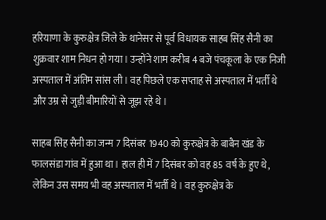हरियाणा के कुरुक्षेत्र जिले के थानेसर से पूर्व विधायक साहब सिंह सैनी का शुक्रवार शाम निधन हो गया। उन्होंने शाम करीब 4 बजे पंचकूला के एक निजी अस्पताल में अंतिम सांस ली। वह पिछले एक सप्ताह से अस्पताल में भर्ती थे और उम्र से जुड़ी बीमारियों से जूझ रहे थे।

साहब सिंह सैनी का जन्म 7 दिसंबर 1940 को कुरुक्षेत्र के बाबैन खंड के फालसंडा गांव में हुआ था। हाल ही में 7 दिसंबर को वह 85 वर्ष के हुए थे, लेकिन उस समय भी वह अस्पताल में भर्ती थे। वह कुरुक्षेत्र के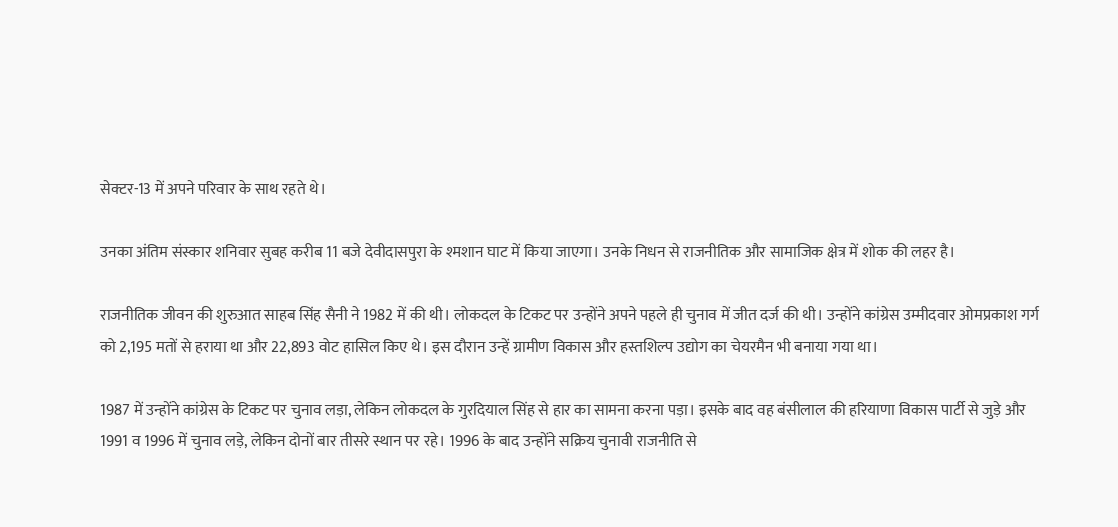सेक्टर-13 में अपने परिवार के साथ रहते थे।

उनका अंतिम संस्कार शनिवार सुबह करीब 11 बजे देवीदासपुरा के श्मशान घाट में किया जाएगा। उनके निधन से राजनीतिक और सामाजिक क्षेत्र में शोक की लहर है।

राजनीतिक जीवन की शुरुआत साहब सिंह सैनी ने 1982 में की थी। लोकदल के टिकट पर उन्होंने अपने पहले ही चुनाव में जीत दर्ज की थी। उन्होंने कांग्रेस उम्मीदवार ओमप्रकाश गर्ग को 2,195 मतों से हराया था और 22,893 वोट हासिल किए थे। इस दौरान उन्हें ग्रामीण विकास और हस्तशिल्प उद्योग का चेयरमैन भी बनाया गया था।

1987 में उन्होंने कांग्रेस के टिकट पर चुनाव लड़ा, लेकिन लोकदल के गुरदियाल सिंह से हार का सामना करना पड़ा। इसके बाद वह बंसीलाल की हरियाणा विकास पार्टी से जुड़े और 1991 व 1996 में चुनाव लड़े, लेकिन दोनों बार तीसरे स्थान पर रहे। 1996 के बाद उन्होंने सक्रिय चुनावी राजनीति से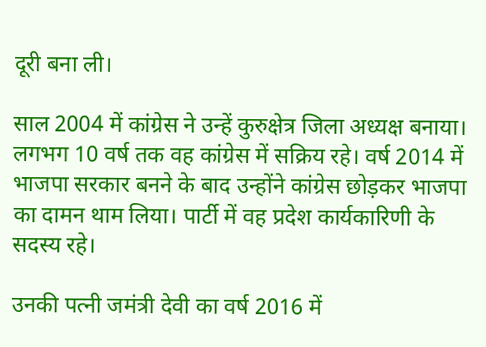दूरी बना ली।

साल 2004 में कांग्रेस ने उन्हें कुरुक्षेत्र जिला अध्यक्ष बनाया। लगभग 10 वर्ष तक वह कांग्रेस में सक्रिय रहे। वर्ष 2014 में भाजपा सरकार बनने के बाद उन्होंने कांग्रेस छोड़कर भाजपा का दामन थाम लिया। पार्टी में वह प्रदेश कार्यकारिणी के सदस्य रहे।

उनकी पत्नी जमंत्री देवी का वर्ष 2016 में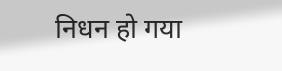निधन हो गया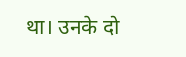था। उनके दो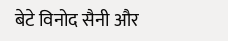बेटे विनोद सैनी और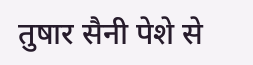तुषार सैनी पेशे से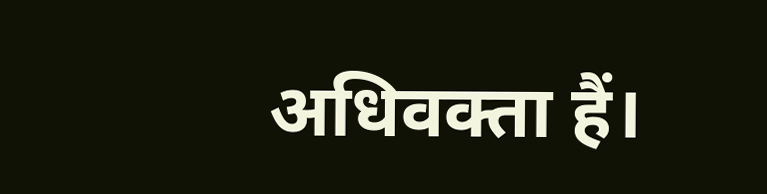अधिवक्ता हैं।